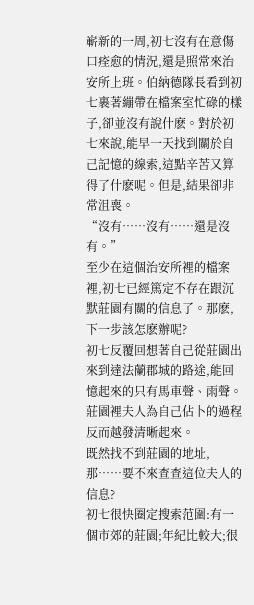嶄新的一周,初七沒有在意傷口痊愈的情況,還是照常來治安所上班。伯納德隊長看到初七裹著繃帶在檔案室忙碌的樣子,卻並沒有說什麽。對於初七來說,能早一天找到關於自己記憶的線索,這點辛苦又算得了什麽呢。但是,結果卻非常沮喪。
“沒有……沒有……還是沒有。”
至少在這個治安所裡的檔案裡,初七已經篤定不存在跟沉默莊園有關的信息了。那麽,下一步該怎麽辦呢?
初七反覆回想著自己從莊園出來到達法蘭郡城的路途,能回憶起來的只有馬車聲、雨聲。莊園裡夫人為自己佔卜的過程反而越發清晰起來。
既然找不到莊園的地址,那……要不來查查這位夫人的信息?
初七很快圈定搜索范圍:有一個市郊的莊園;年紀比較大;很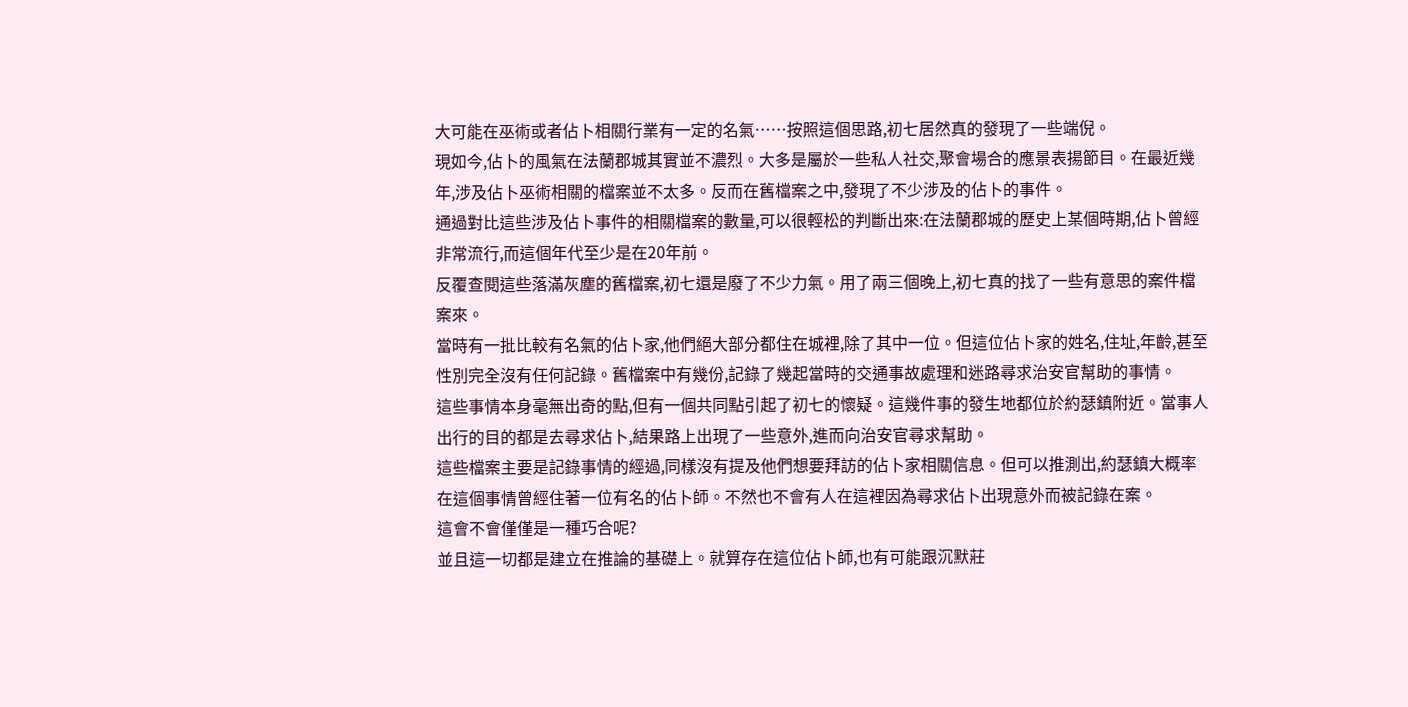大可能在巫術或者佔卜相關行業有一定的名氣……按照這個思路,初七居然真的發現了一些端倪。
現如今,佔卜的風氣在法蘭郡城其實並不濃烈。大多是屬於一些私人社交,聚會場合的應景表揚節目。在最近幾年,涉及佔卜巫術相關的檔案並不太多。反而在舊檔案之中,發現了不少涉及的佔卜的事件。
通過對比這些涉及佔卜事件的相關檔案的數量,可以很輕松的判斷出來:在法蘭郡城的歷史上某個時期,佔卜曾經非常流行,而這個年代至少是在20年前。
反覆查閱這些落滿灰塵的舊檔案,初七還是廢了不少力氣。用了兩三個晚上,初七真的找了一些有意思的案件檔案來。
當時有一批比較有名氣的佔卜家,他們絕大部分都住在城裡,除了其中一位。但這位佔卜家的姓名,住址,年齡,甚至性別完全沒有任何記錄。舊檔案中有幾份,記錄了幾起當時的交通事故處理和迷路尋求治安官幫助的事情。
這些事情本身毫無出奇的點,但有一個共同點引起了初七的懷疑。這幾件事的發生地都位於約瑟鎮附近。當事人出行的目的都是去尋求佔卜,結果路上出現了一些意外,進而向治安官尋求幫助。
這些檔案主要是記錄事情的經過,同樣沒有提及他們想要拜訪的佔卜家相關信息。但可以推測出,約瑟鎮大概率在這個事情曾經住著一位有名的佔卜師。不然也不會有人在這裡因為尋求佔卜出現意外而被記錄在案。
這會不會僅僅是一種巧合呢?
並且這一切都是建立在推論的基礎上。就算存在這位佔卜師,也有可能跟沉默莊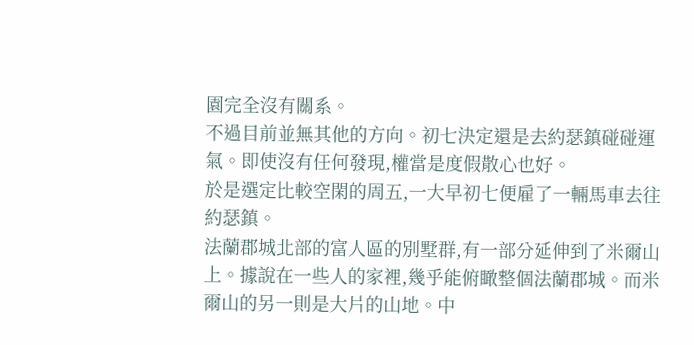園完全沒有關系。
不過目前並無其他的方向。初七決定還是去約瑟鎮碰碰運氣。即使沒有任何發現,權當是度假散心也好。
於是選定比較空閑的周五,一大早初七便雇了一輛馬車去往約瑟鎮。
法蘭郡城北部的富人區的別墅群,有一部分延伸到了米爾山上。據說在一些人的家裡,幾乎能俯瞰整個法蘭郡城。而米爾山的另一則是大片的山地。中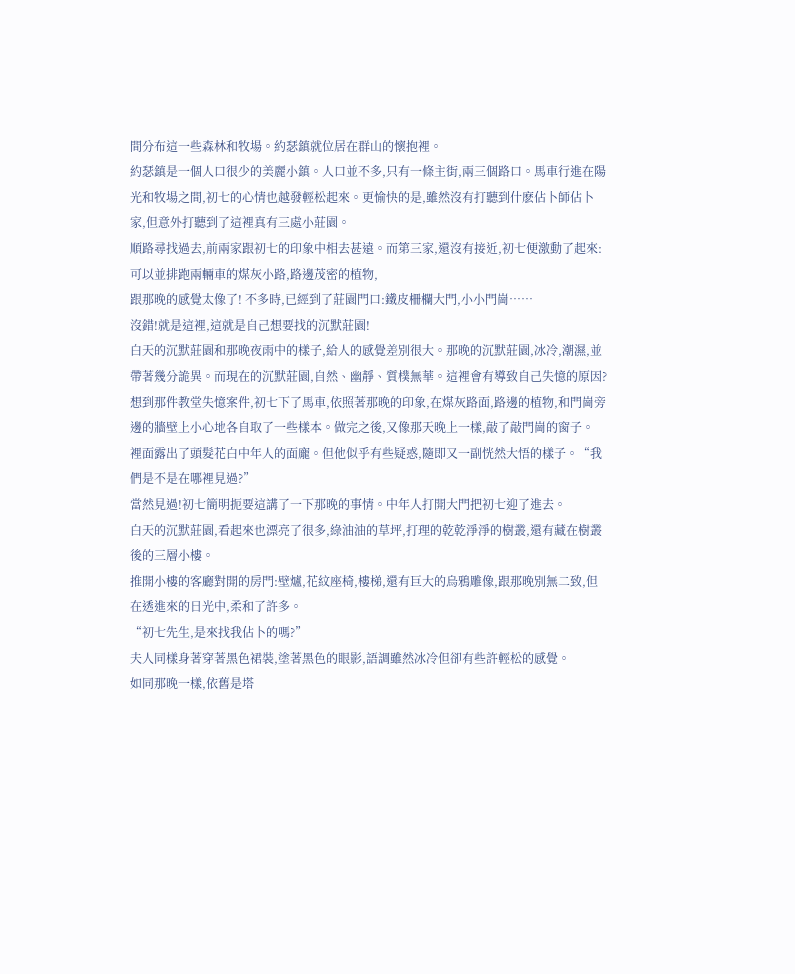間分布這一些森林和牧場。約瑟鎮就位居在群山的懷抱裡。
約瑟鎮是一個人口很少的美麗小鎮。人口並不多,只有一條主街,兩三個路口。馬車行進在陽光和牧場之間,初七的心情也越發輕松起來。更愉快的是,雖然沒有打聽到什麽佔卜師佔卜家,但意外打聽到了這裡真有三處小莊園。
順路尋找過去,前兩家跟初七的印象中相去甚遠。而第三家,還沒有接近,初七便激動了起來:可以並排跑兩輛車的煤灰小路,路邊茂密的植物,
跟那晚的感覺太像了! 不多時,已經到了莊園門口:鐵皮柵欄大門,小小門崗……
沒錯!就是這裡,這就是自己想要找的沉默莊園!
白天的沉默莊園和那晚夜雨中的樣子,給人的感覺差別很大。那晚的沉默莊園,冰冷,潮濕,並帶著幾分詭異。而現在的沉默莊園,自然、幽靜、質樸無華。這裡會有導致自己失憶的原因?
想到那件教堂失憶案件,初七下了馬車,依照著那晚的印象,在煤灰路面,路邊的植物,和門崗旁邊的牆壁上小心地各自取了一些樣本。做完之後,又像那天晚上一樣,敲了敲門崗的窗子。
裡面露出了頭髮花白中年人的面龐。但他似乎有些疑惑,隨即又一副恍然大悟的樣子。“我們是不是在哪裡見過?”
當然見過!初七簡明扼要這講了一下那晚的事情。中年人打開大門把初七迎了進去。
白天的沉默莊園,看起來也漂亮了很多,綠油油的草坪,打理的乾乾淨淨的樹叢,還有藏在樹叢後的三層小樓。
推開小樓的客廳對開的房門:壁爐,花紋座椅,樓梯,還有巨大的烏鴉雕像,跟那晚別無二致,但在透進來的日光中,柔和了許多。
“初七先生,是來找我佔卜的嗎?”
夫人同樣身著穿著黑色裙裝,塗著黑色的眼影,語調雖然冰冷但卻有些許輕松的感覺。
如同那晚一樣,依舊是塔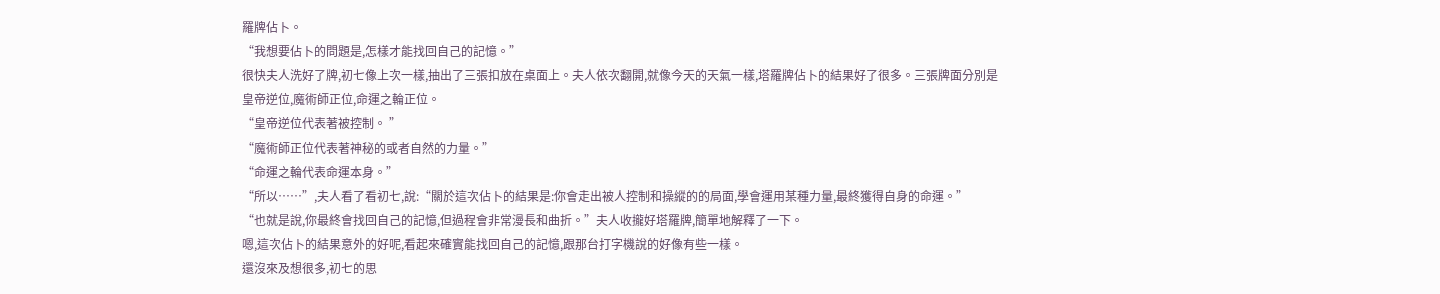羅牌佔卜。
“我想要佔卜的問題是,怎樣才能找回自己的記憶。”
很快夫人洗好了牌,初七像上次一樣,抽出了三張扣放在桌面上。夫人依次翻開,就像今天的天氣一樣,塔羅牌佔卜的結果好了很多。三張牌面分別是皇帝逆位,魔術師正位,命運之輪正位。
“皇帝逆位代表著被控制。 ”
“魔術師正位代表著神秘的或者自然的力量。”
“命運之輪代表命運本身。”
“所以……”,夫人看了看初七,說:“關於這次佔卜的結果是:你會走出被人控制和操縱的的局面,學會運用某種力量,最終獲得自身的命運。”
“也就是說,你最終會找回自己的記憶,但過程會非常漫長和曲折。”夫人收攏好塔羅牌,簡單地解釋了一下。
嗯,這次佔卜的結果意外的好呢,看起來確實能找回自己的記憶,跟那台打字機說的好像有些一樣。
還沒來及想很多,初七的思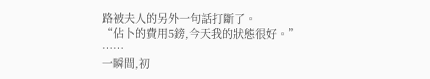路被夫人的另外一句話打斷了。
“佔卜的費用5鎊,今天我的狀態很好。”
……
一瞬間,初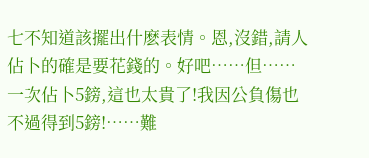七不知道該擺出什麽表情。恩,沒錯,請人佔卜的確是要花錢的。好吧……但……一次佔卜5鎊,這也太貴了!我因公負傷也不過得到5鎊!……難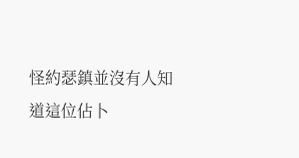怪約瑟鎮並沒有人知道這位佔卜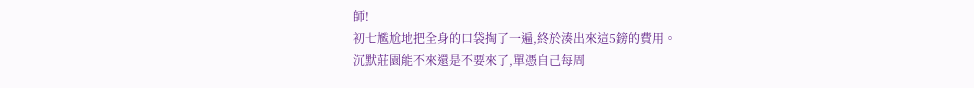師!
初七尷尬地把全身的口袋掏了一遍,終於湊出來這5鎊的費用。
沉默莊園能不來還是不要來了,單憑自己每周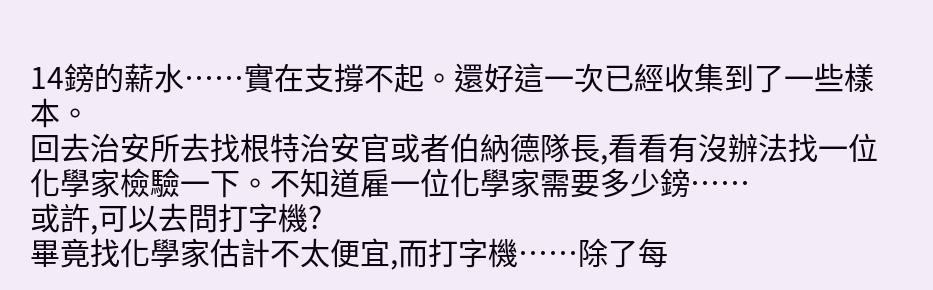14鎊的薪水……實在支撐不起。還好這一次已經收集到了一些樣本。
回去治安所去找根特治安官或者伯納德隊長,看看有沒辦法找一位化學家檢驗一下。不知道雇一位化學家需要多少鎊……
或許,可以去問打字機?
畢竟找化學家估計不太便宜,而打字機……除了每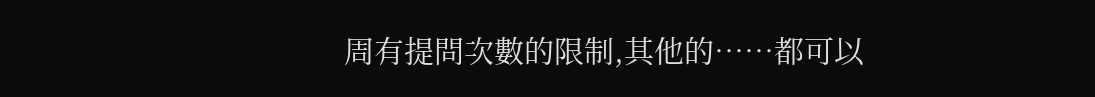周有提問次數的限制,其他的……都可以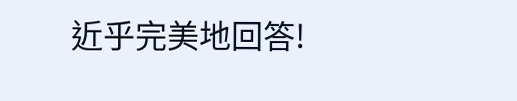近乎完美地回答!